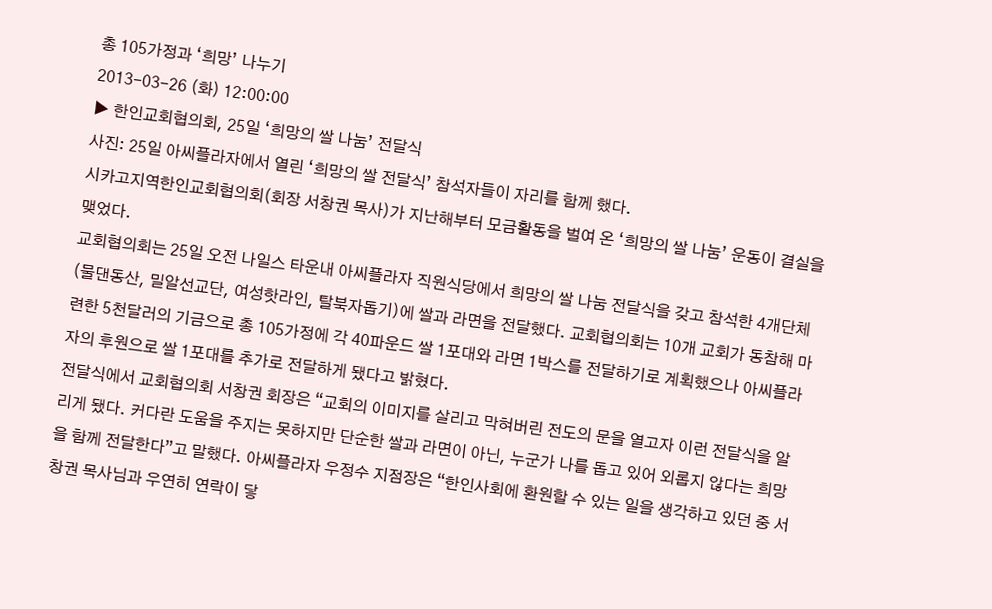총 105가정과 ‘희망’ 나누기
2013-03-26 (화) 12:00:00
▶ 한인교회협의회, 25일 ‘희망의 쌀 나눔’ 전달식
사진: 25일 아씨플라자에서 열린 ‘희망의 쌀 전달식’ 참석자들이 자리를 함께 했다.
시카고지역한인교회협의회(회장 서창권 목사)가 지난해부터 모금활동을 벌여 온 ‘희망의 쌀 나눔’ 운동이 결실을 맺었다.
교회협의회는 25일 오전 나일스 타운내 아씨플라자 직원식당에서 희망의 쌀 나눔 전달식을 갖고 참석한 4개단체(물댄동산, 밀알선교단, 여성핫라인, 탈북자돕기)에 쌀과 라면을 전달했다. 교회협의회는 10개 교회가 동참해 마련한 5천달러의 기금으로 총 105가정에 각 40파운드 쌀 1포대와 라면 1박스를 전달하기로 계획했으나 아씨플라자의 후원으로 쌀 1포대를 추가로 전달하게 됐다고 밝혔다.
전달식에서 교회협의회 서창권 회장은 “교회의 이미지를 살리고 막혀버린 전도의 문을 열고자 이런 전달식을 알리게 됐다. 커다란 도움을 주지는 못하지만 단순한 쌀과 라면이 아닌, 누군가 나를 돕고 있어 외롭지 않다는 희망을 함께 전달한다”고 말했다. 아씨플라자 우정수 지점장은 “한인사회에 환원할 수 있는 일을 생각하고 있던 중 서창권 목사님과 우연히 연락이 닿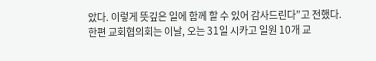았다. 이렇게 뜻깊은 일에 함께 할 수 있어 감사드린다”고 전했다.
한편 교회협의회는 이날, 오는 31일 시카고 일원 10개 교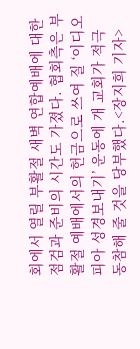회에서 열릴 부활절 새벽 연합예배에 대한 점검과 준비의 시간도 가졌다. 협회측은 부활절 예배에서의 헌금으로 쓰여 질 ‘이디오피아 성경보내기’ 운동에 개 교회가 적극 동참해 줄 것을 당부했다.<장지희 기자>